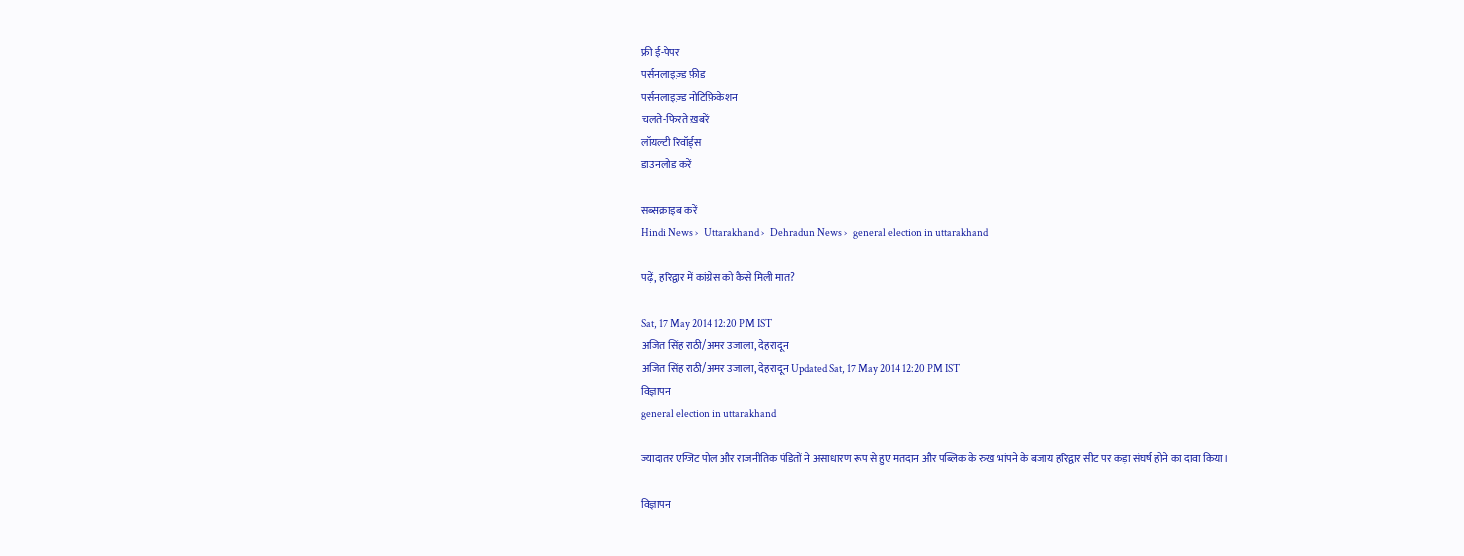फ्री ई-पेपर
पर्सनलाइज़्ड फ़ीड
पर्सनलाइज़्ड नोटिफ़िकेशन
चलते-फिरते ख़बरें
लॉयल्टी रिवॉर्ड्स
डाउनलोड करें

सब्सक्राइब करें
Hindi News ›   Uttarakhand ›   Dehradun News ›   general election in uttarakhand

पढ़ें, हरिद्वार में कांग्रेस को कैसे मिली मात?

Sat, 17 May 2014 12:20 PM IST
अजित सिंह राठी/अमर उजाला, देहरादून
अजित सिंह राठी/अमर उजाला, देहरादून Updated Sat, 17 May 2014 12:20 PM IST
विज्ञापन
general election in uttarakhand

ज्यादातर एग्जिट पोल और राजनीतिक पंडितों ने असाधारण रूप से हुए मतदान और पब्लिक के रुख भांपने के बजाय हरिद्वार सीट पर कड़ा संघर्ष होने का दावा किया।

विज्ञापन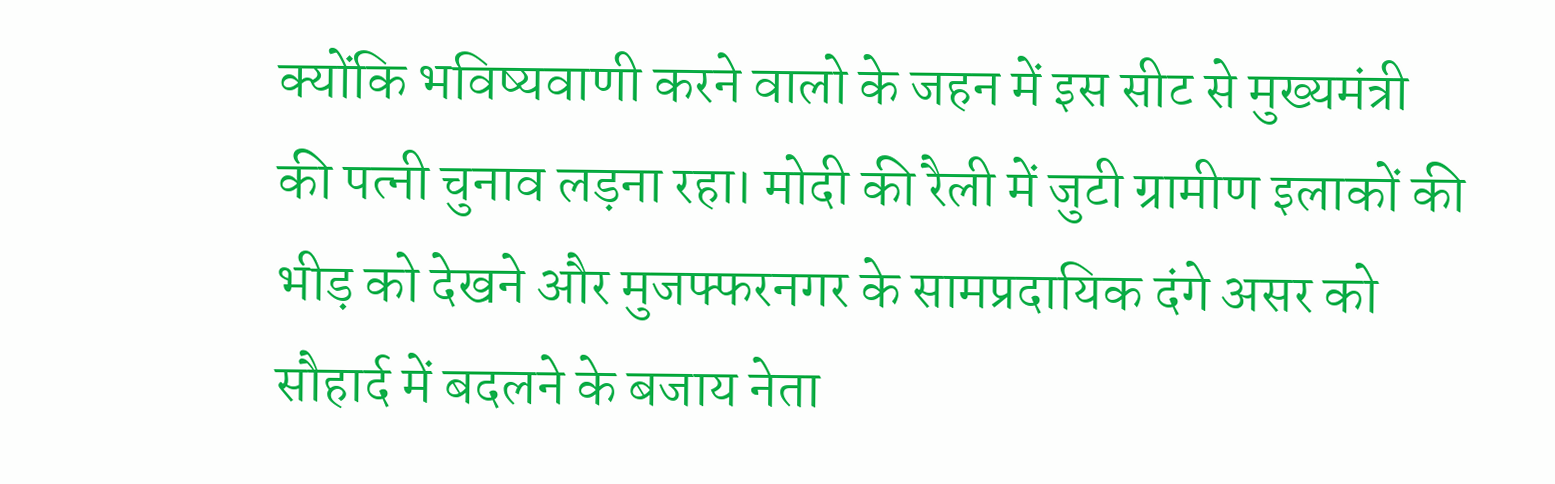क्योंकि भविष्यवाणी करने वालो के जहन में इस सीट से मुख्यमंत्री की पत्नी चुनाव लड़ना रहा। मोदी की रैली में जुटी ग्रामीण इलाकों की भीड़ को देखने और मुजफ्फरनगर के सामप्रदायिक दंगे असर को सौहार्द में बदलने के बजाय नेता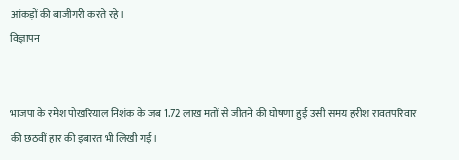आंकड़ों की बाजीगरी करते रहे।
विज्ञापन


भाजपा के रमेश पोखरियाल निशंक के जब 1.72 लाख मतों से जीतने की घोषणा हुई उसी समय हरीश रावतपरिवार की छठवीं हार की इबारत भी लिखी गई।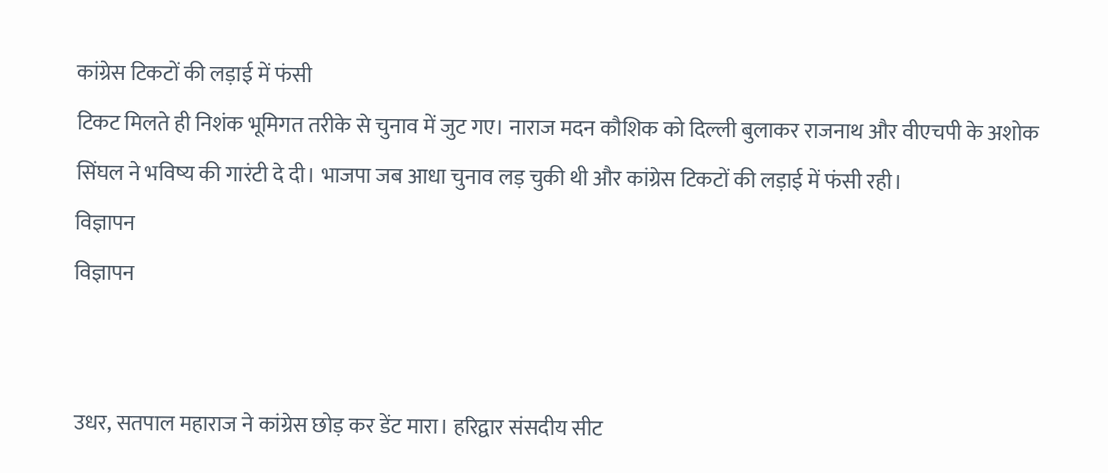कांग्रेस टिकटों की लड़ाई में फंसी
टिकट मिलते ही निशंक भूमिगत तरीके से चुनाव में जुट गए। नाराज मदन कौशिक को दिल्ली बुलाकर राजनाथ और वीएचपी के अशोक सिंघल ने भविष्य की गारंटी दे दी। भाजपा जब आधा चुनाव लड़ चुकी थी और कांग्रेस टिकटों की लड़ाई में फंसी रही।
विज्ञापन
विज्ञापन


उधर, सतपाल महाराज ने कांग्रेस छोड़ कर डेंट मारा। हरिद्वार संसदीय सीट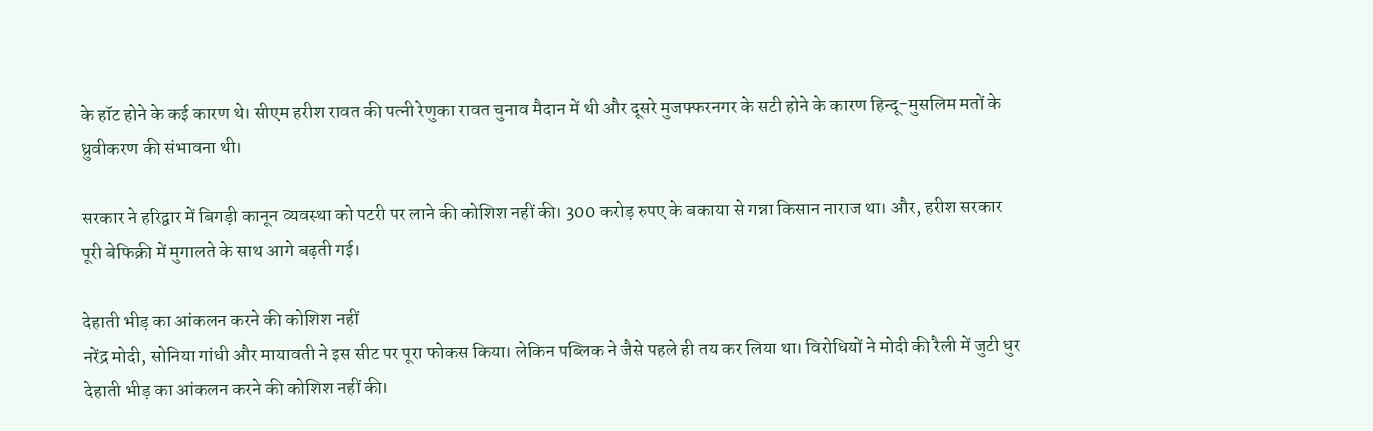के हॉट होने के कई कारण थे। सीएम हरीश रावत की पत्नी रेणुका रावत चुनाव मैदान में थी और दूसरे मुजफ्फरनगर के सटी होने के कारण हिन्दू-मुसलिम मतों के ध्रुवीकरण की संभावना थी।

सरकार ने हरिद्वार में बिगड़ी कानून व्यवस्था को पटरी पर लाने की कोशिश नहीं की। 300 करोड़ रुपए के बकाया से गन्ना किसान नाराज था। और, हरीश सरकार पूरी बेफिक्री में मुगालते के साथ आगे बढ़ती गई।

देहाती भीड़ का आंकलन करने की कोशिश नहीं
नरेंद्र मोदी, सोनिया गांधी और मायावती ने इस सीट पर पूरा फोकस किया। लेकिन पब्लिक ने जैसे पहले ही तय कर लिया था। विरोधियों ने मोदी की रैली में जुटी धुर देहाती भीड़ का आंकलन करने की कोशिश नहीं की।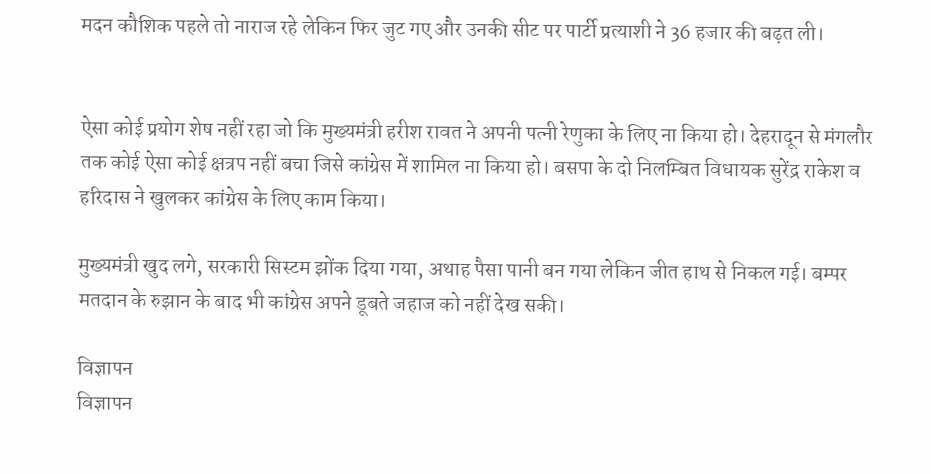मदन कौशिक पहले तो नाराज रहे लेकिन फिर जुट गए और उनकी सीट पर पार्टी प्रत्याशी ने 36 हजार की बढ़त ली।


ऐसा कोई प्रयोग शेष नहीं रहा जो कि मुख्यमंत्री हरीश रावत ने अपनी पत्नी रेणुका के लिए ना किया हो। देहरादून से मंगलौर तक कोई ऐसा कोई क्षत्रप नहीं बचा जिसे कांग्रेस में शामिल ना किया हो। बसपा के दो निलम्बित विधायक सुरेंद्र राकेश व हरिदास ने खुलकर कांग्रेस के लिए काम किया।

मुख्यमंत्री खुद लगे, सरकारी सिस्टम झोंक दिया गया, अथाह पैसा पानी बन गया लेकिन जीत हाथ से निकल गई। बम्पर मतदान के रुझान के बाद भी कांग्रेस अपने डूबते जहाज को नहीं देख सकी।

विज्ञापन
विज्ञापन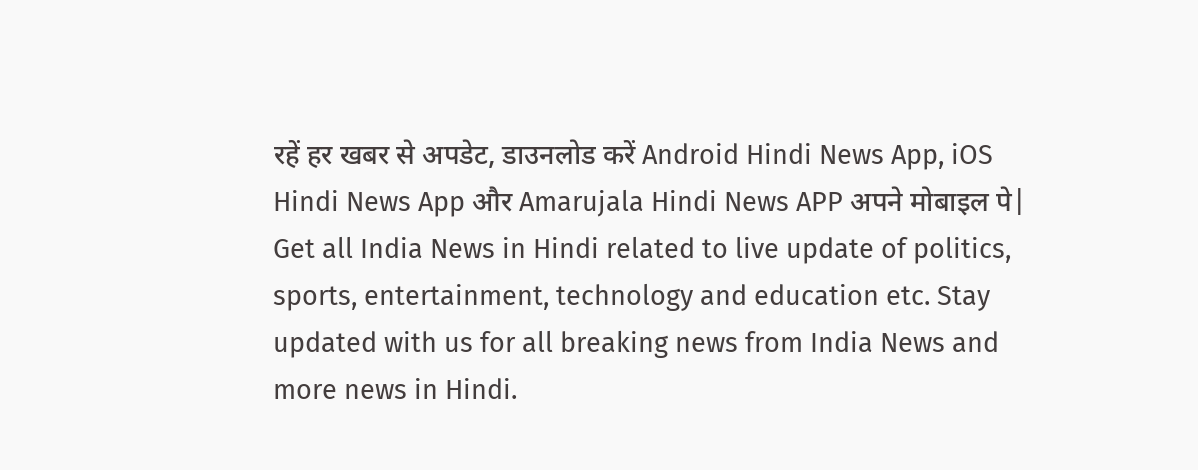रहें हर खबर से अपडेट, डाउनलोड करें Android Hindi News App, iOS Hindi News App और Amarujala Hindi News APP अपने मोबाइल पे|
Get all India News in Hindi related to live update of politics, sports, entertainment, technology and education etc. Stay updated with us for all breaking news from India News and more news in Hindi.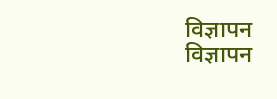विज्ञापन
विज्ञापन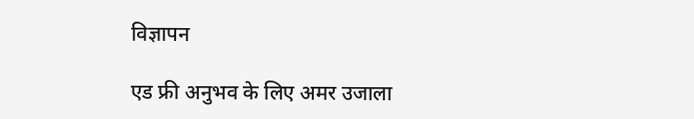विज्ञापन

एड फ्री अनुभव के लिए अमर उजाला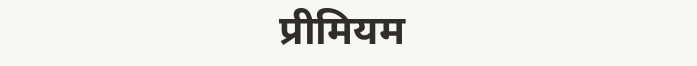प्रीमियम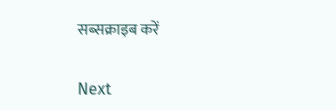सब्सक्राइब करें

Next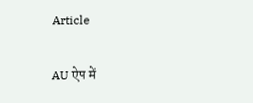Article

AU ऐप में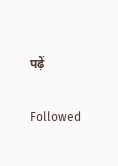पढ़ें

Followed